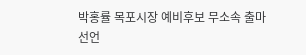박홍률 목포시장 예비후보 무소속 출마 선언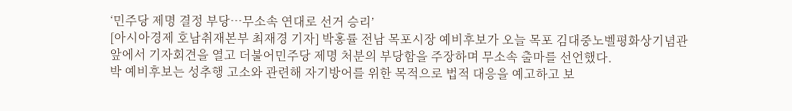‘민주당 제명 결정 부당…무소속 연대로 선거 승리’
[아시아경제 호남취재본부 최재경 기자] 박홍률 전남 목포시장 예비후보가 오늘 목포 김대중노벨평화상기념관 앞에서 기자회견을 열고 더불어민주당 제명 처분의 부당함을 주장하며 무소속 출마를 선언했다.
박 예비후보는 성추행 고소와 관련해 자기방어를 위한 목적으로 법적 대응을 예고하고 보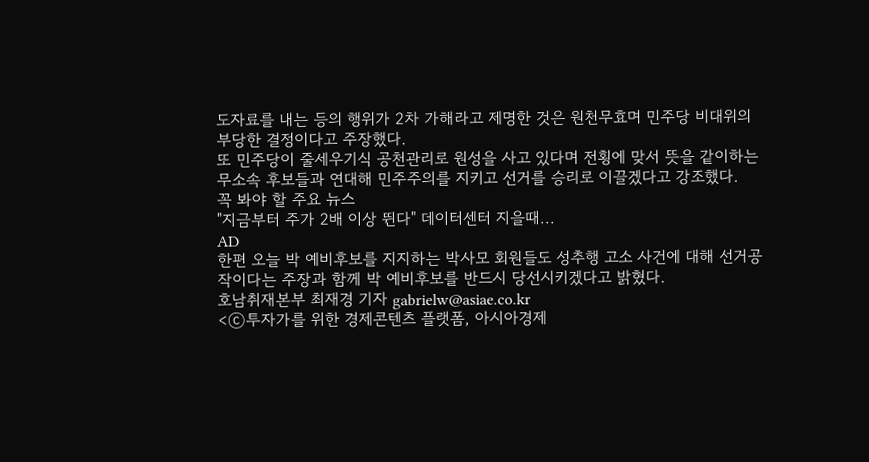도자료를 내는 등의 행위가 2차 가해라고 제명한 것은 원천무효며 민주당 비대위의 부당한 결정이다고 주장했다.
또 민주당이 줄세우기식 공천관리로 원성을 사고 있다며 전횡에 맞서 뜻을 같이하는 무소속 후보들과 연대해 민주주의를 지키고 선거를 승리로 이끌겠다고 강조했다.
꼭 봐야 할 주요 뉴스
"지금부터 주가 2배 이상 뛴다" 데이터센터 지을때...
AD
한편 오늘 박 예비후보를 지지하는 박사모 회원들도 성추행 고소 사건에 대해 선거공작이다는 주장과 함께 박 예비후보를 반드시 당선시키겠다고 밝혔다.
호남취재본부 최재경 기자 gabrielw@asiae.co.kr
<ⓒ투자가를 위한 경제콘텐츠 플랫폼, 아시아경제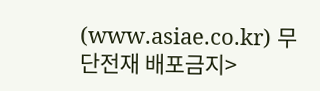(www.asiae.co.kr) 무단전재 배포금지>